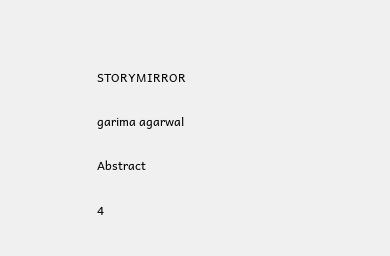STORYMIRROR

garima agarwal

Abstract

4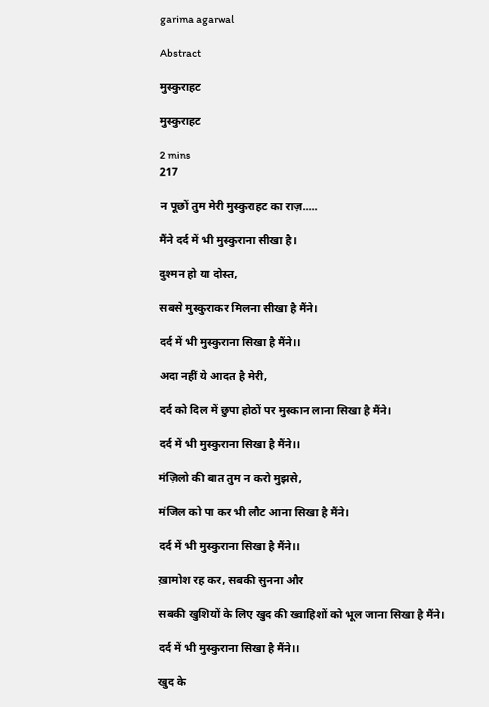garima agarwal

Abstract

मुस्कुराहट

मुस्कुराहट

2 mins
217

न पूछों तुम मेरी मुस्कुराहट का राज़.....

मैंने दर्द में भी मुस्कुराना सीखा है।

दुश्मन हो या दोस्त,

सबसे मुस्कुराकर मिलना सीखा है मैंने।

दर्द में भी मुस्कुराना सिखा है मैंने।।

अदा नहीं ये आदत है मेरी,

दर्द को दिल में छुपा होठों पर मुस्कान लाना सिखा है मैंने।

दर्द में भी मुस्कुराना सिखा है मैंने।।

मंज़िलो की बात तुम न करो मुझसे,

मंजिल को पा कर भी लौट आना सिखा है मैंने।

दर्द में भी मुस्कुराना सिखा है मैंने।।

ख़ामोश रह कर, सबकी सुनना और

सबकी खुशियों के लिए खुद की ख्वाहिशों को भूल जाना सिखा है मैंने।

दर्द में भी मुस्कुराना सिखा है मैंने।।

खुद के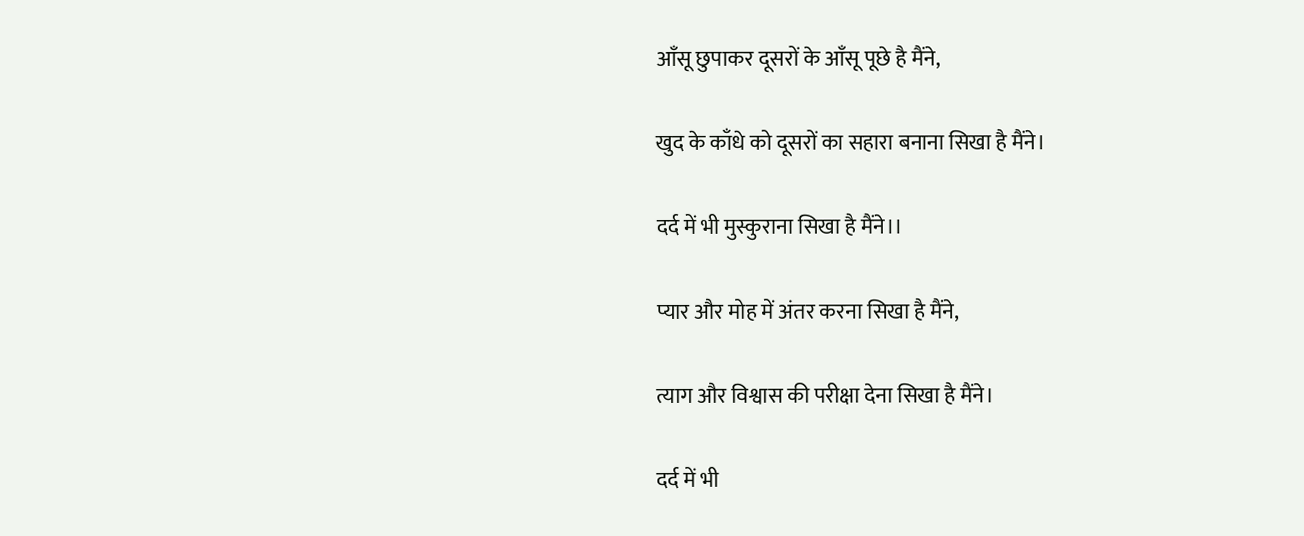आँसू छुपाकर दूसरों के आँसू पूछे है मैंने,

खुद के काँधे को दूसरों का सहारा बनाना सिखा है मैंने।

दर्द में भी मुस्कुराना सिखा है मैंने।।

प्यार और मोह में अंतर करना सिखा है मैंने,

त्याग और विश्वास की परीक्षा देना सिखा है मैंने।

दर्द में भी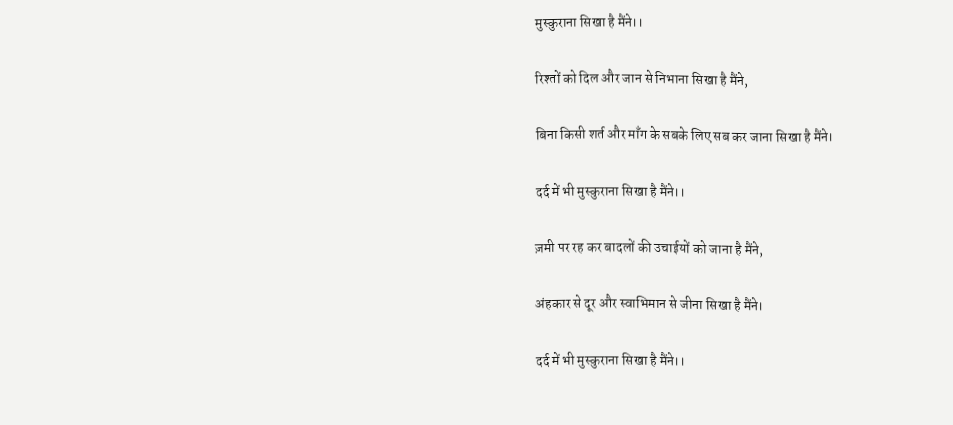मुस्कुराना सिखा है मैंने।।

रिश्तों को दिल और जान से निभाना सिखा है मैंने,

बिना किसी शर्त और माँग के सबके लिए सब कर जाना सिखा है मैंने।

दर्द में भी मुस्कुराना सिखा है मैंने।।

ज़मी पर रह कर बादलों की उचाईयों को जाना है मैंने,

अंहकार से दूर और स्वाभिमान से जीना सिखा है मैंने।

दर्द में भी मुस्कुराना सिखा है मैंने।।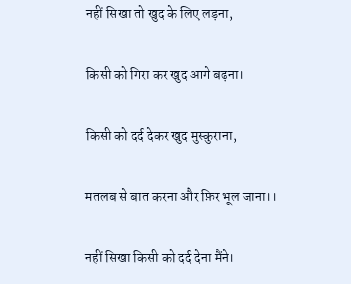नहीं सिखा तो खुद के लिए लड़ना,

किसी को गिरा कर खुद आगे बढ़ना।

किसी को दर्द देकर खुद मुस्कुराना,

मतलब से बात करना और फ़िर भूल जाना।।

नहीं सिखा किसी को दर्द देना मैंने।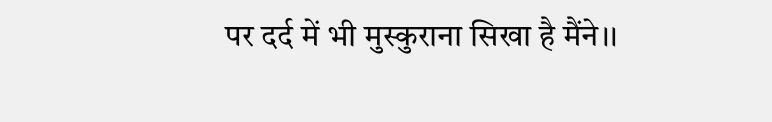पर दर्द में भी मुस्कुराना सिखा है मैंने।।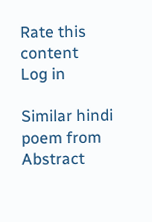Rate this content
Log in

Similar hindi poem from Abstract